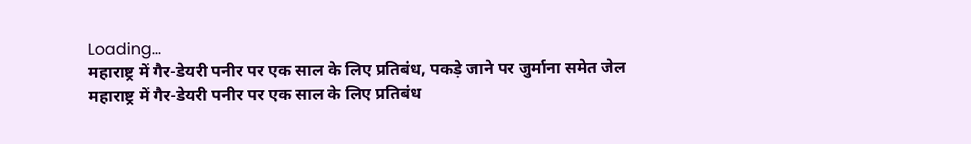Loading...
महाराष्ट्र में गैर-डेयरी पनीर पर एक साल के लिए प्रतिबंध, पकड़े जाने पर जुर्माना समेत जेल
महाराष्ट्र में गैर-डेयरी पनीर पर एक साल के लिए प्रतिबंध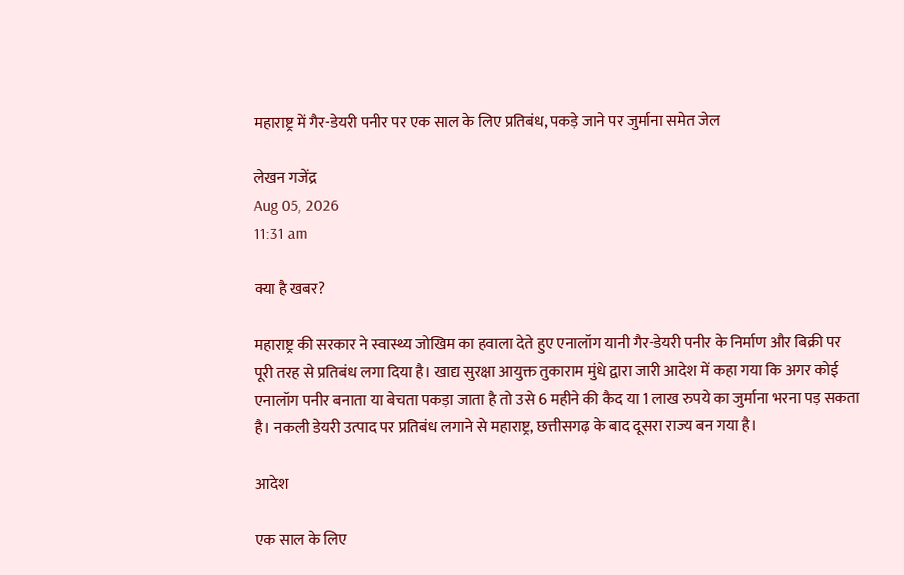महाराष्ट्र में गैर-डेयरी पनीर पर एक साल के लिए प्रतिबंध, पकड़े जाने पर जुर्माना समेत जेल

लेखन गजेंद्र
Aug 05, 2026
11:31 am

क्या है खबर?

महाराष्ट्र की सरकार ने स्वास्थ्य जोखिम का हवाला देते हुए एनालॉग यानी गैर-डेयरी पनीर के निर्माण और बिक्री पर पूरी तरह से प्रतिबंध लगा दिया है। खाद्य सुरक्षा आयुक्त तुकाराम मुंधे द्वारा जारी आदेश में कहा गया कि अगर कोई एनालॉग पनीर बनाता या बेचता पकड़ा जाता है तो उसे 6 महीने की कैद या 1 लाख रुपये का जुर्माना भरना पड़ सकता है। नकली डेयरी उत्पाद पर प्रतिबंध लगाने से महाराष्ट्र, छत्तीसगढ़ के बाद दूसरा राज्य बन गया है।

आदेश

एक साल के लिए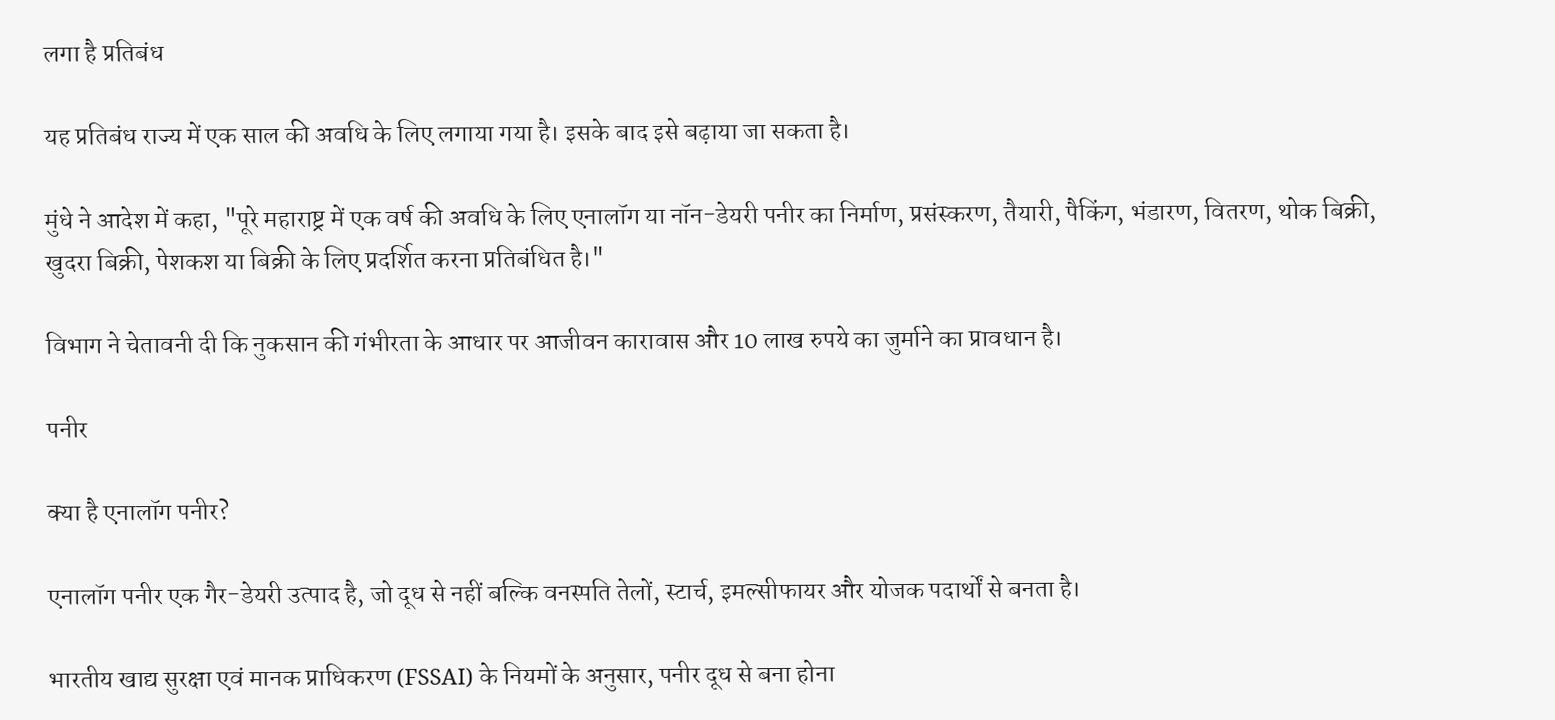लगा है प्रतिबंध

यह प्रतिबंध राज्य में एक साल की अवधि के लिए लगाया गया है। इसके बाद इसे बढ़ाया जा सकता है।

मुंधे ने आदेश में कहा, "पूरे महाराष्ट्र में एक वर्ष की अवधि के लिए एनालॉग या नॉन-डेयरी पनीर का निर्माण, प्रसंस्करण, तैयारी, पैकिंग, भंडारण, वितरण, थोक बिक्री, खुदरा बिक्री, पेशकश या बिक्री के लिए प्रदर्शित करना प्रतिबंधित है।"

विभाग ने चेतावनी दी कि नुकसान की गंभीरता के आधार पर आजीवन कारावास और 10 लाख रुपये का जुर्माने का प्रावधान है।

पनीर

क्या है एनालॉग पनीर?

एनालॉग पनीर एक गैर-डेयरी उत्पाद है, जो दूध से नहीं बल्कि वनस्पति तेलों, स्टार्च, इमल्सीफायर और योजक पदार्थों से बनता है।

भारतीय खाद्य सुरक्षा एवं मानक प्राधिकरण (FSSAI) के नियमों के अनुसार, पनीर दूध से बना होना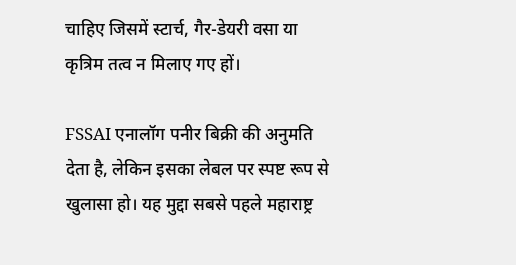चाहिए जिसमें स्टार्च, गैर-डेयरी वसा या कृत्रिम तत्व न मिलाए गए हों।

FSSAI एनालॉग पनीर बिक्री की अनुमति देता है, लेकिन इसका लेबल पर स्पष्ट रूप से खुलासा हो। यह मुद्दा सबसे पहले महाराष्ट्र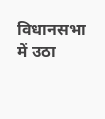विधानसभा में उठा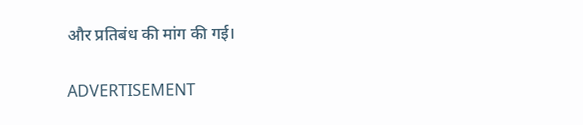और प्रतिबंध की मांग की गई।

ADVERTISEMENT